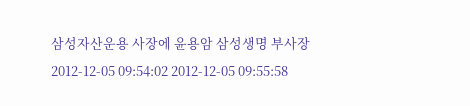삼성자산운용 사장에 윤용암 삼성생명 부사장
2012-12-05 09:54:02 2012-12-05 09:55:58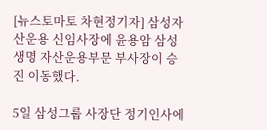[뉴스토마토 차현정기자] 삼성자산운용 신임사장에 윤용암 삼성생명 자산운용부문 부사장이 승진 이동했다.

5일 삼성그룹 사장단 정기인사에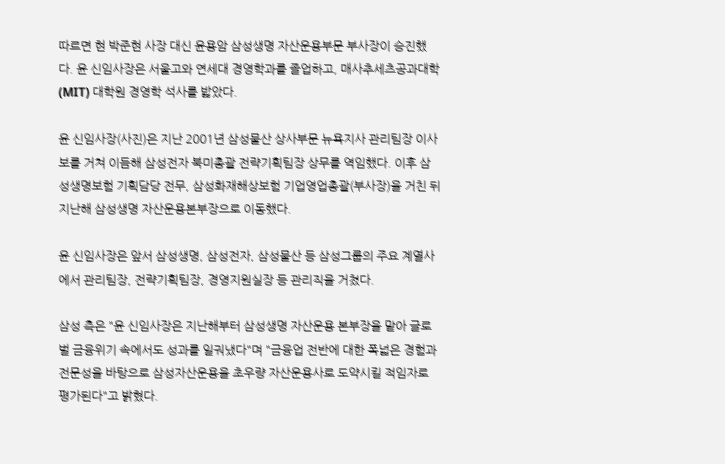따르면 현 박준현 사장 대신 윤용암 삼성생명 자산운용부문 부사장이 승진했다. 윤 신임사장은 서울고와 연세대 경영학과를 졸업하고, 매사추세츠공과대학(MIT) 대학원 경영학 석사를 밟았다.

윤 신임사장(사진)은 지난 2001년 삼성물산 상사부문 뉴욕지사 관리팀장 이사보를 거쳐 이듬해 삼성전자 북미총괄 전략기획팀장 상무를 역임했다. 이후 삼성생명보험 기획담당 전무, 삼성화재해상보험 기업영업총괄(부사장)을 거친 뒤 지난해 삼성생명 자산운용본부장으로 이동했다.

윤 신임사장은 앞서 삼성생명, 삼성전자, 삼성물산 등 삼성그룹의 주요 계열사에서 관리팀장, 전략기획팀장, 경영지원실장 등 관리직을 거쳤다.

삼성 측은 "윤 신임사장은 지난해부터 삼성생명 자산운용 본부장을 맡아 글로벌 금융위기 속에서도 성과를 일궈냈다"며 "금융업 전반에 대한 폭넓은 경험과 전문성을 바탕으로 삼성자산운용을 초우량 자산운용사로 도약시킬 적임자로 평가된다"고 밝혔다.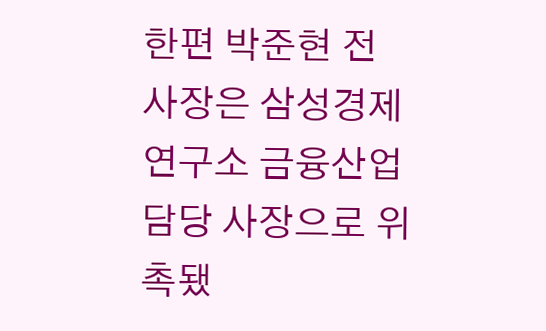한편 박준현 전 사장은 삼성경제연구소 금융산업담당 사장으로 위촉됐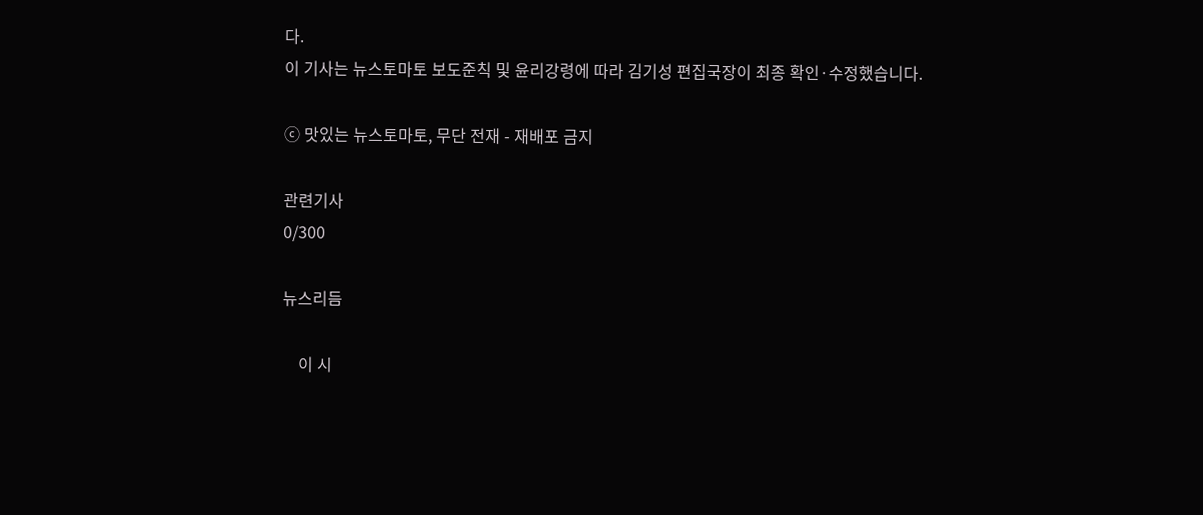다.
이 기사는 뉴스토마토 보도준칙 및 윤리강령에 따라 김기성 편집국장이 최종 확인·수정했습니다.

ⓒ 맛있는 뉴스토마토, 무단 전재 - 재배포 금지

관련기사
0/300

뉴스리듬

    이 시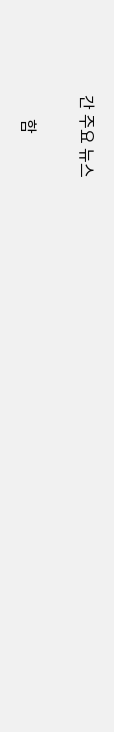간 주요 뉴스

      함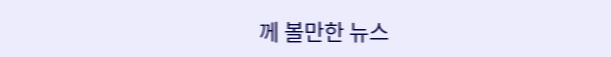께 볼만한 뉴스